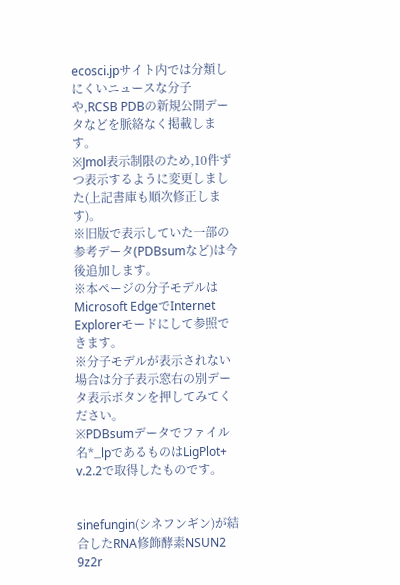ecosci.jpサイト内では分類しにくいニュースな分子や,RCSB PDBの新規公開データなどを脈絡なく掲載します。
※Jmol表示制限のため,10件ずつ表示するように変更しました(上記書庫も順次修正します)。
※旧版で表示していた一部の参考データ(PDBsumなど)は今後追加します。
※本ページの分子モデルはMicrosoft EdgeでInternet Explorerモードにして参照できます。
※分子モデルが表示されない場合は分子表示窓右の別データ表示ボタンを押してみてください。
※PDBsumデータでファイル名*_lpであるものはLigPlot+ v.2.2で取得したものです。


sinefungin(シネフンギン)が結合したRNA修飾酵素NSUN2 9z2r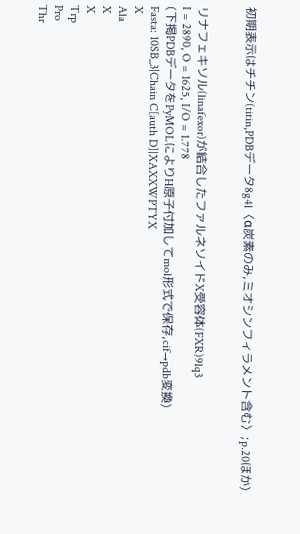初期表示はチチン(titin,PDBデータ8g4l〈α炭素のみ,ミオシンフィラメント含む〉;p.20ほか)


リナフェキソル(linafexor)が結合したファルネソイドX受容体(FXR)9lq3
I = 2890, O = 1625, I/O = 1.778
(下掲PDBデータをPyMOLによりH原子付加してmol形式で保存,cif→pdb変換)
Fasta: 10SB_3|Chain C[auth D]|XAXXWPTYX
X
Ala
X
X
Trp
Pro
Thr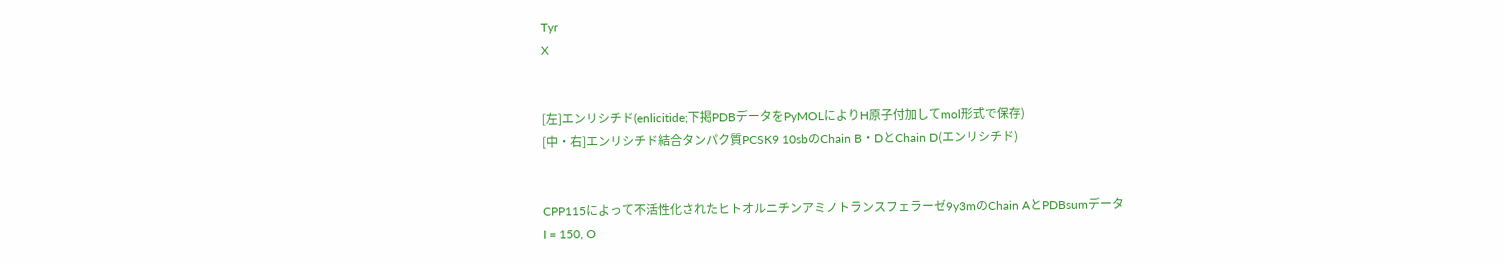Tyr
X


[左]エンリシチド(enlicitide;下掲PDBデータをPyMOLによりH原子付加してmol形式で保存)
[中・右]エンリシチド結合タンパク質PCSK9 10sbのChain B・DとChain D(エンリシチド)


CPP115によって不活性化されたヒトオルニチンアミノトランスフェラーゼ9y3mのChain AとPDBsumデータ
I = 150, O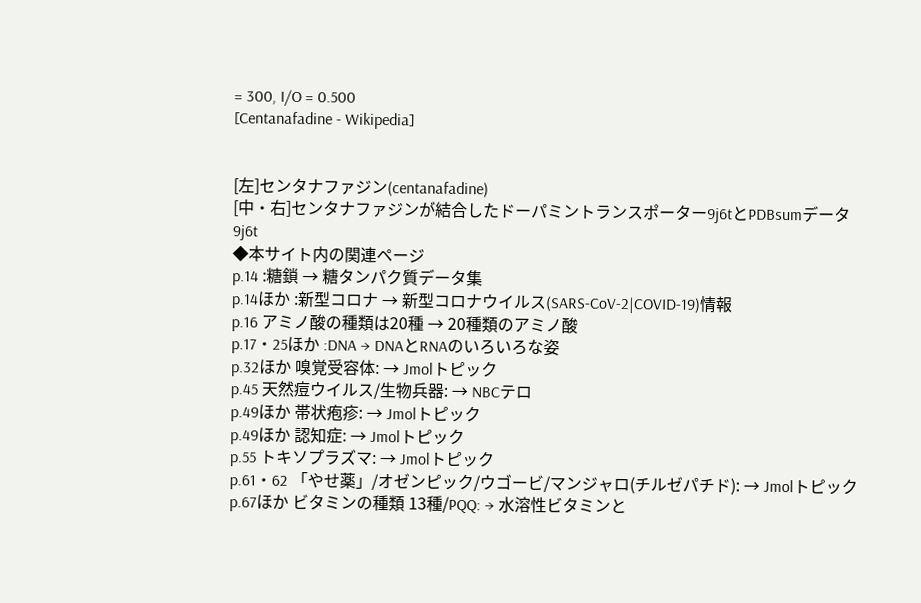= 300, I/O = 0.500
[Centanafadine - Wikipedia]


[左]センタナファジン(centanafadine)
[中・右]センタナファジンが結合したドーパミントランスポーター9j6tとPDBsumデータ
9j6t
◆本サイト内の関連ページ
p.14 :糖鎖 → 糖タンパク質データ集
p.14ほか :新型コロナ → 新型コロナウイルス(SARS-CoV-2|COVID-19)情報
p.16 アミノ酸の種類は20種 → 20種類のアミノ酸
p.17・25ほか :DNA → DNAとRNAのいろいろな姿
p.32ほか 嗅覚受容体: → Jmolトピック
p.45 天然痘ウイルス/生物兵器: → NBCテロ
p.49ほか 帯状疱疹: → Jmolトピック
p.49ほか 認知症: → Jmolトピック
p.55 トキソプラズマ: → Jmolトピック
p.61・62 「やせ薬」/オゼンピック/ウゴービ/マンジャロ(チルゼパチド): → Jmolトピック
p.67ほか ビタミンの種類 13種/PQQ: → 水溶性ビタミンと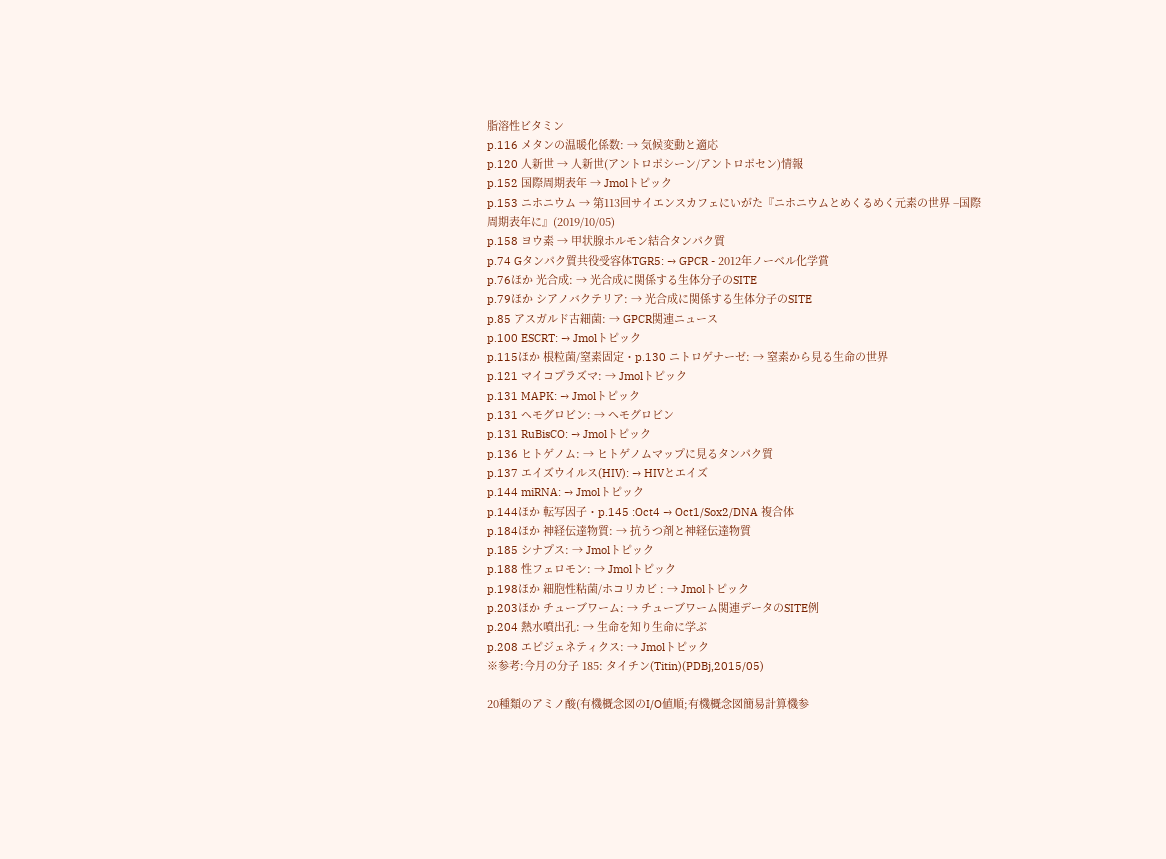脂溶性ビタミン
p.116 メタンの温暖化係数: → 気候変動と適応
p.120 人新世 → 人新世(アントロポシーン/アントロポセン)情報
p.152 国際周期表年 → Jmolトピック
p.153 ニホニウム → 第113回サイエンスカフェにいがた『ニホニウムとめくるめく元素の世界 −国際周期表年に』(2019/10/05)
p.158 ヨウ素 → 甲状腺ホルモン結合タンパク質
p.74 Gタンパク質共役受容体TGR5: → GPCR - 2012年ノーベル化学賞
p.76ほか 光合成: → 光合成に関係する生体分子のSITE
p.79ほか シアノバクテリア: → 光合成に関係する生体分子のSITE
p.85 アスガルド古細菌: → GPCR関連ニュース
p.100 ESCRT: → Jmolトピック
p.115ほか 根粒菌/窒素固定・p.130 ニトロゲナーゼ: → 窒素から見る生命の世界
p.121 マイコプラズマ: → Jmolトピック
p.131 MAPK: → Jmolトピック
p.131 ヘモグロビン: → ヘモグロビン
p.131 RuBisCO: → Jmolトピック
p.136 ヒトゲノム: → ヒトゲノムマップに見るタンパク質
p.137 エイズウイルス(HIV): → HIVとエイズ
p.144 miRNA: → Jmolトピック
p.144ほか 転写因子・p.145 :Oct4 → Oct1/Sox2/DNA 複合体
p.184ほか 神経伝達物質: → 抗うつ剤と神経伝達物質
p.185 シナプス: → Jmolトピック
p.188 性フェロモン: → Jmolトピック
p.198ほか 細胞性粘菌/ホコリカビ : → Jmolトピック
p.203ほか チューブワーム: → チューブワーム関連データのSITE例
p.204 熱水噴出孔: → 生命を知り生命に学ぶ
p.208 エピジェネティクス: → Jmolトピック
※参考:今月の分子 185: タイチン(Titin)(PDBj,2015/05)

20種類のアミノ酸(有機概念図のI/O値順;有機概念図簡易計算機参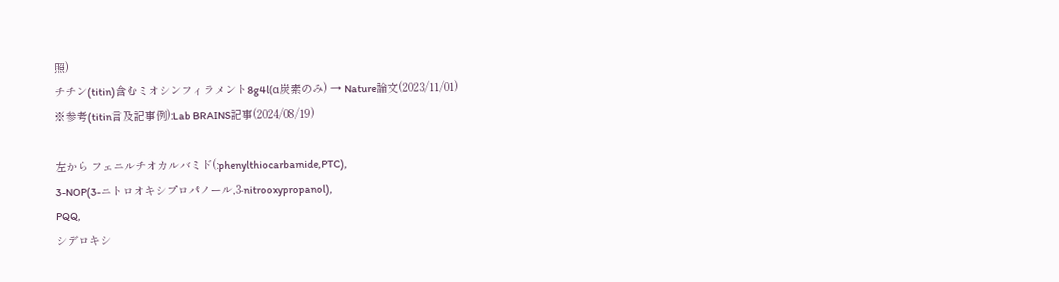照)
チチン(titin)含むミオシンフィラメント8g4l(α炭素のみ) → Nature論文(2023/11/01)
※参考(titin言及記事例):Lab BRAINS記事(2024/08/19)

左から フェニルチオカルバミド(:phenylthiocarbamide,PTC),
3-NOP(3-ニトロオキシプロパノール,3-nitrooxypropanol),
PQQ,
シデロキシ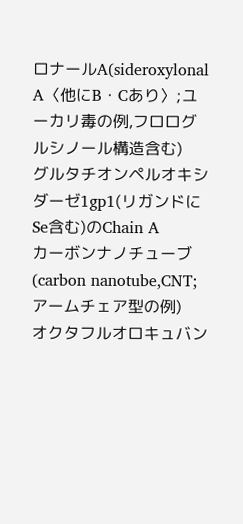ロナールA(sideroxylonal A〈他にB・Cあり〉;ユーカリ毒の例,フロログルシノール構造含む)
グルタチオンペルオキシダーゼ1gp1(リガンドにSe含む)のChain A
カーボンナノチューブ(carbon nanotube,CNT;アームチェア型の例)
オクタフルオロキュバン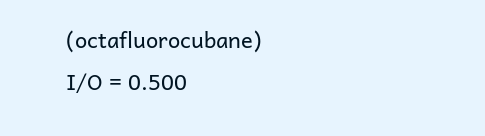(octafluorocubane)
I/O = 0.500